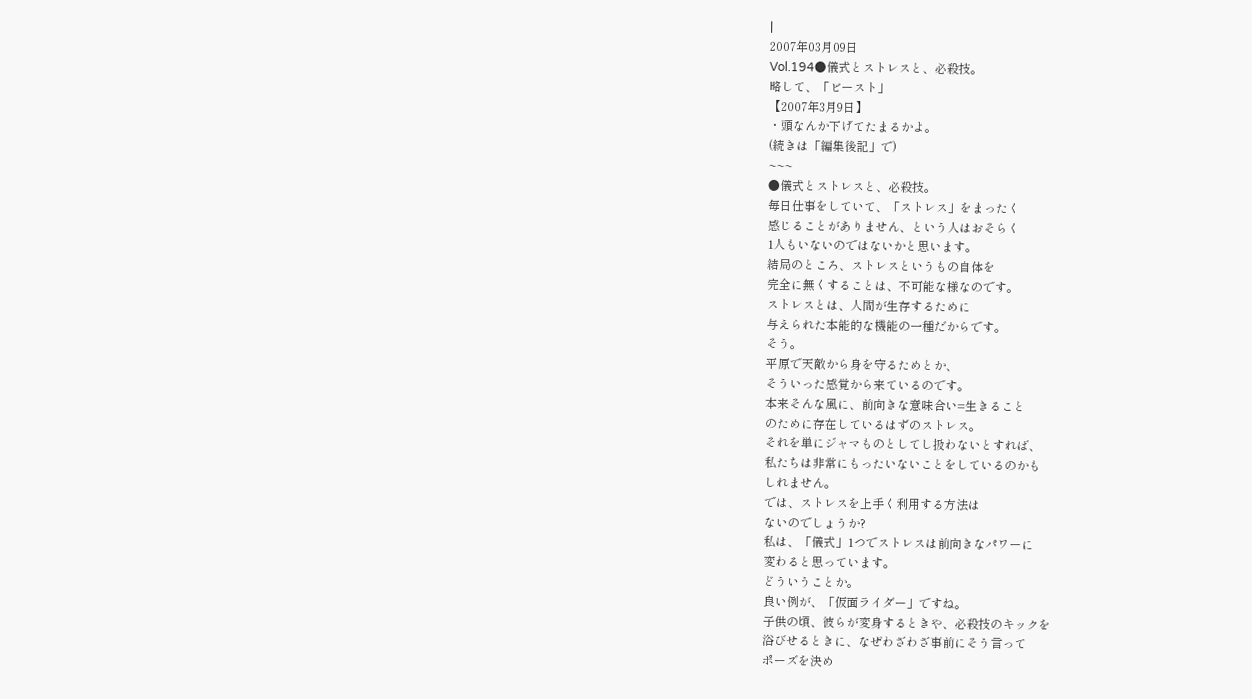|
2007年03月09日
Vol.194●儀式とストレスと、必殺技。
略して、「ビースト」
【2007年3月9日】
・頭なんか下げてたまるかよ。
(続きは「編集後記」で)
~~~
●儀式とストレスと、必殺技。
毎日仕事をしていて、「ストレス」をまったく
感じることがありません、という人はおそらく
1人もいないのではないかと思います。
結局のところ、ストレスというもの自体を
完全に無くすることは、不可能な様なのです。
ストレスとは、人間が生存するために
与えられた本能的な機能の一種だからです。
そう。
平原で天敵から身を守るためとか、
そういった感覚から来ているのです。
本来そんな風に、前向きな意味合い=生きること
のために存在しているはずのストレス。
それを単にジャマものとしてし扱わないとすれば、
私たちは非常にもったいないことをしているのかも
しれません。
では、ストレスを上手く利用する方法は
ないのでしょうか?
私は、「儀式」1つでストレスは前向きなパワーに
変わると思っています。
どういうことか。
良い例が、「仮面ライダー」ですね。
子供の頃、彼らが変身するときや、必殺技のキックを
浴びせるときに、なぜわざわざ事前にそう言って
ポーズを決め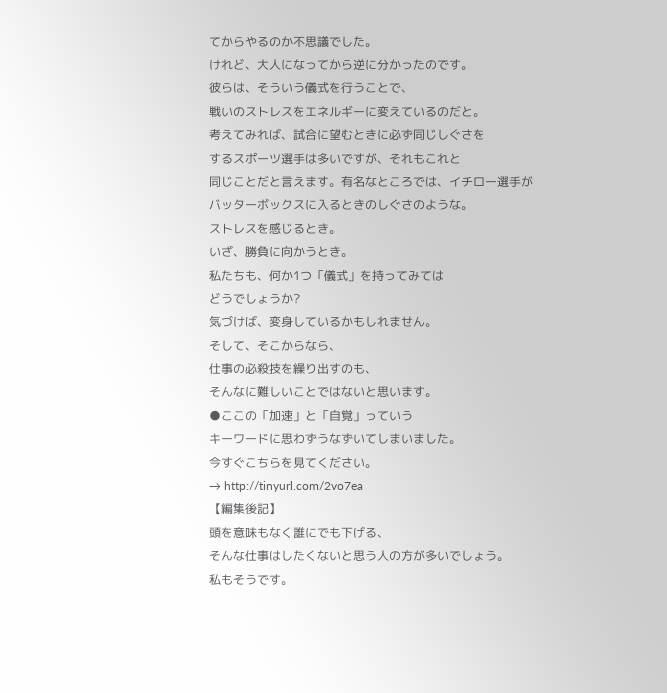てからやるのか不思議でした。
けれど、大人になってから逆に分かったのです。
彼らは、そういう儀式を行うことで、
戦いのストレスをエネルギーに変えているのだと。
考えてみれば、試合に望むときに必ず同じしぐさを
するスポーツ選手は多いですが、それもこれと
同じことだと言えます。有名なところでは、イチロー選手が
バッターボックスに入るときのしぐさのような。
ストレスを感じるとき。
いざ、勝負に向かうとき。
私たちも、何か1つ「儀式」を持ってみては
どうでしょうか?
気づけば、変身しているかもしれません。
そして、そこからなら、
仕事の必殺技を繰り出すのも、
そんなに難しいことではないと思います。
●ここの「加速」と「自覚」っていう
キーワードに思わずうなずいてしまいました。
今すぐこちらを見てください。
→ http://tinyurl.com/2vo7ea
【編集後記】
頭を意味もなく誰にでも下げる、
そんな仕事はしたくないと思う人の方が多いでしょう。
私もそうです。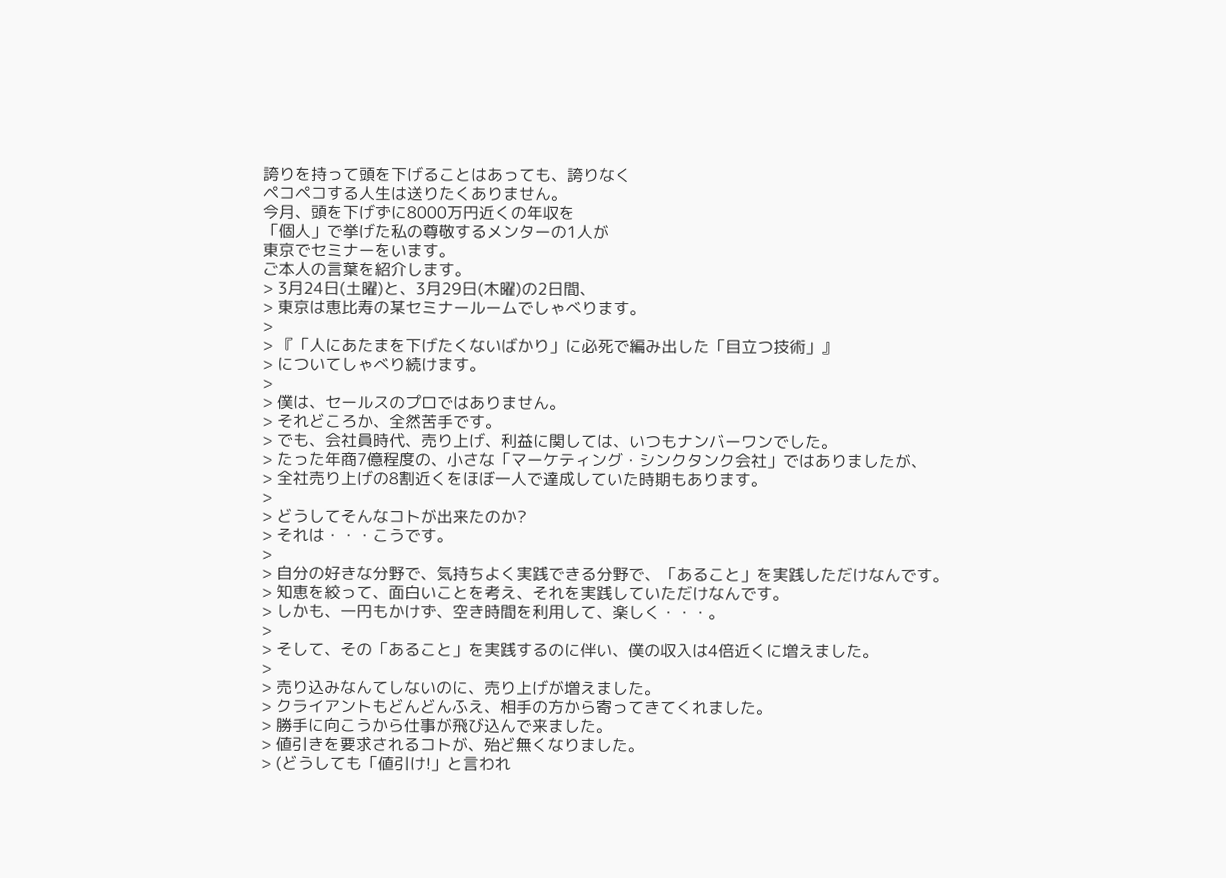誇りを持って頭を下げることはあっても、誇りなく
ペコペコする人生は送りたくありません。
今月、頭を下げずに8000万円近くの年収を
「個人」で挙げた私の尊敬するメンターの1人が
東京でセミナーをいます。
ご本人の言葉を紹介します。
> 3月24日(土曜)と、3月29日(木曜)の2日間、
> 東京は恵比寿の某セミナールームでしゃべります。
>
> 『「人にあたまを下げたくないばかり」に必死で編み出した「目立つ技術」』
> についてしゃべり続けます。
>
> 僕は、セールスのプロではありません。
> それどころか、全然苦手です。
> でも、会社員時代、売り上げ、利益に関しては、いつもナンバーワンでした。
> たった年商7億程度の、小さな「マーケティング・シンクタンク会社」ではありましたが、
> 全社売り上げの8割近くをほぼ一人で達成していた時期もあります。
>
> どうしてそんなコトが出来たのか?
> それは・・・こうです。
>
> 自分の好きな分野で、気持ちよく実践できる分野で、「あること」を実践しただけなんです。
> 知恵を絞って、面白いことを考え、それを実践していただけなんです。
> しかも、一円もかけず、空き時間を利用して、楽しく・・・。
>
> そして、その「あること」を実践するのに伴い、僕の収入は4倍近くに増えました。
>
> 売り込みなんてしないのに、売り上げが増えました。
> クライアントもどんどんふえ、相手の方から寄ってきてくれました。
> 勝手に向こうから仕事が飛び込んで来ました。
> 値引きを要求されるコトが、殆ど無くなりました。
> (どうしても「値引け!」と言われ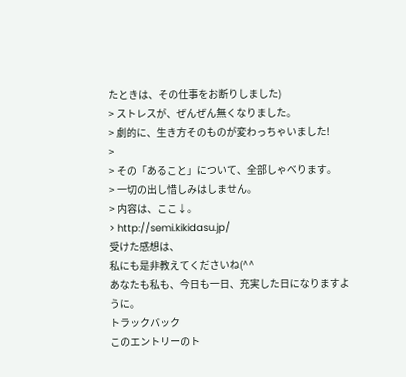たときは、その仕事をお断りしました)
> ストレスが、ぜんぜん無くなりました。
> 劇的に、生き方そのものが変わっちゃいました!
>
> その「あること」について、全部しゃべります。
> 一切の出し惜しみはしません。
> 内容は、ここ↓。
> http://semi.kikidasu.jp/
受けた感想は、
私にも是非教えてくださいね(^^
あなたも私も、今日も一日、充実した日になりますように。
トラックバック
このエントリーのト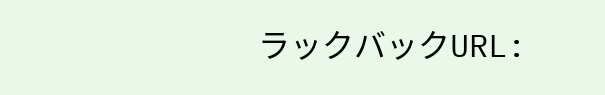ラックバックURL: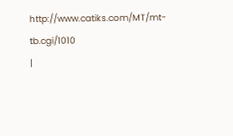http://www.catiks.com/MT/mt-tb.cgi/1010
|